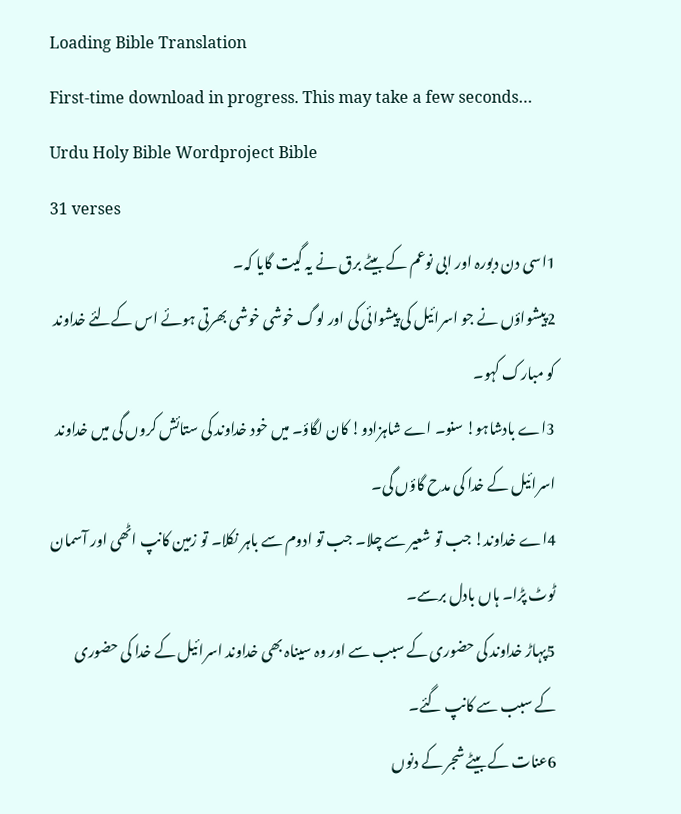Loading Bible Translation
First-time download in progress. This may take a few seconds…
Urdu Holy Bible Wordproject Bible
31 verses
1اسی دن دبورہ اور ابی نوعم کے بیٹے برق نے یہ گیت گایا کہ۔
2پیشواؤں نے جو اسرائیل کی پیشوائی کی اور لوگ خوشی خوشی بھرتی ہوئے اس کےلئے خداوند کو مبارک کہو۔
3اے بادشاہو! سنو۔ اے شاہزادو! کان لگاؤ۔ میں خود خداوند کی ستائش کروں گی میں خداوند اسرائیل کے خدا کی مدح گاؤں گی۔
4اے خداوند! جب تو شعیر سے چلا۔ جب تو ادوم سے باہر نکلا۔ تو زمین کانپ اٹھی اور آسمان ٹوٹ پڑا۔ ہاں بادل برسے۔
5پہاڑ خداوند کی حضوری کے سبب سے اور وہ سیناہ بھی خداوند اسرائیل کے خدا کی حضوری کے سبب سے کانپ گئے۔
6عنات کے بیٹے شجر کے دنوں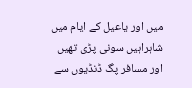میں اور یاعیل کے ایام میں شاہراہیں سونی پڑی تھیں اور مسافر پگ ڈنڈیوں سے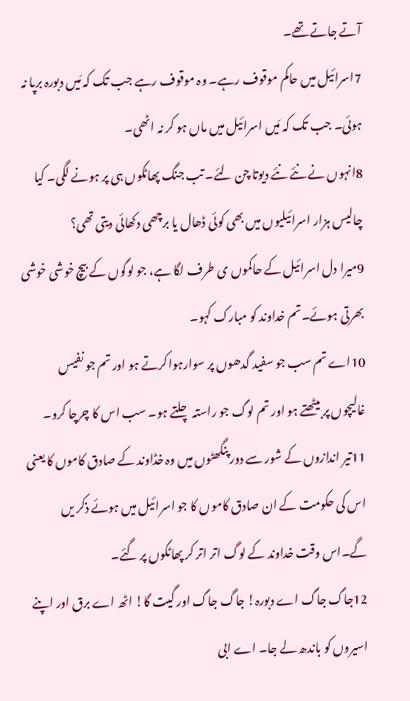آتے جاتے تھے۔
7اسرائیل میں حاکم موقوف رہے۔ وہ موقوف رہے جب تک کہ مَیں دبورہ برپا نہ ہوئی۔ جب تک کہ مَیں اسرائیل میں ماں ہو کر نہ اٹھی۔
8انہوں نے نئے نئے دیوتا چن لئے۔ تب جنگ پھاٹکوں ہی پر ہونے لگی۔ کیا چالیس ہزار اسرائیلیوں میں بھی کوئی ڈھال یا برچھی دکھائی دیتی تھی؟
9میرا دل اسرائیل کے حاکموں ی طرف لگا ہے، جو لوگوں کے بیچ خوشی خوشی بھرتی ہوئے۔تم خداوند کو مبارک کہو۔
10اے تم سب جو سفید گدھوں پر سوارہواکرتے ہو اور تم جو نفیس غالیچوں پر بیٹھتے ہو اور تم لوگ جو راستہ چلتے ہو۔ سب اس کا چرچا کرو۔
11تیر اندازوں کے شور سے دور پنگھٹوں میں وہ خڈاوند کے صادق کاموں کا یعنی اس کی حکومت کے ان صادق کاموں کا جو اسرائیل میں ہوئے ذکر یں گے۔اس وقت خداوند کے لوگ اتر اتر کر پھاٹکوں پر گئے۔
12جاگ جاگ اے دبورہ! جاگ جاگ اور گیت گا! اٹھ اے برق اور اپنے اسیروں کو باندھ لے جا۔ اے ابی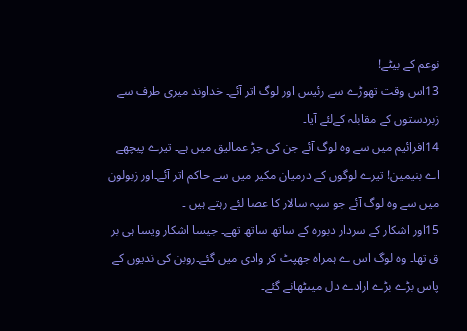نوعم کے بیٹے!
13اس وقت تھوڑے سے رئیس اور لوگ اتر آئے۔ خداوند میری طرف سے زبردستوں کے مقابلہ کےلئے آیا۔
14افرائیم میں سے وہ لوگ آئے جن کی جڑ عمالیق میں ہے۔ تیرے پیچھے اے بنیمین! تیرے لوگوں کے درمیان مکیر میں سے حاکم اتر آئے۔اور زبولون میں سے وہ لوگ آئے جو سپہ سالار کا عصا لئے رہتے ہیں ۔
15اور اشکار کے سردار دبورہ کے ساتھ ساتھ تھے۔ جیسا اشکار ویسا ہی بر ق تھا۔ وہ لوگ اس ے ہمراہ جھپٹ کر وادی میں گئے۔روبن کی ندیوں کے پاس بڑے بڑے ارادے دل میںٹھانے گئے۔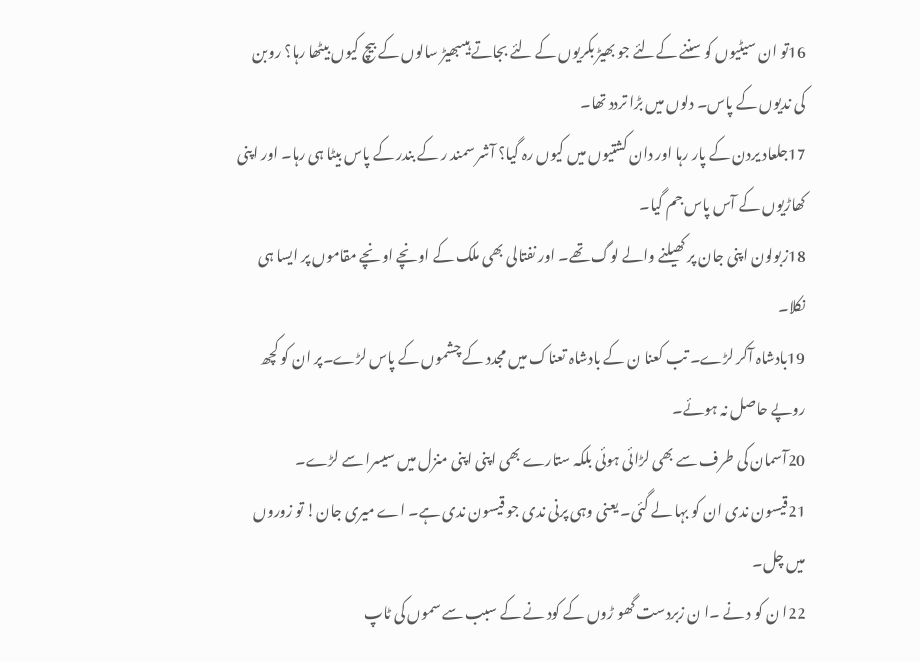16تو ان سیٹیوں کو سننے کےلئے جو بھیڑ بکریوں کے لئے بجاتے ہیںبھیڑ سالوں کے بیچ کیوں بیٹھا رہا؟ روبن کی ندیوں کے پاس۔ دلوں میں بڑا تردد تھا۔
17جلعاد یردن کے پار رہا اور دان کشتیوں میں کیوں رہ گیا؟ آشر سمند ر کے بندر کے پاس بیٹا ہی رہا۔ اور اپنی کھاڑیوں کے آس پاس جم گیا۔
18زبولون اپنی جان پر کھیلنے والے لوگ تھے۔ اور نفتالی بھی ملک کے اونچے اونچے مقاموں پر ایسا ہی نکلا۔
19بادشاہ آکر لڑے۔ تب کعنا ن کے بادشاہ تعناک میں مجدد کے چشموں کے پاس لڑے۔پر ان کو کچھ روپے حاصل نہ ہوئے۔
20آسمان کی طرف سے بھی لڑائی ہوئی بلکہ ستارے بھی اپنی اپنی منزل میں سیسرا سے لڑے۔
21قیسون ندی ان کو بہا لے گئی۔ یعنی وہی پرنی ندی جو قیسون ندی ہے۔ اے میری جان! تو زوروں میں چل۔
22ا ن کو د نے ۔ا ن زبردست گھو ڑوں کے کود نے کے سبب سے سموں کی ٹاپ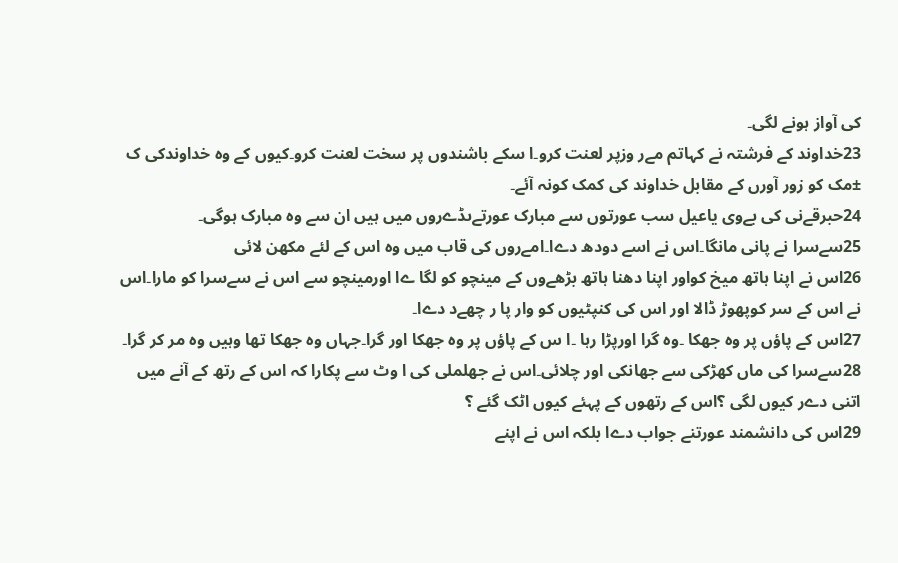کی آواز ہونے لگی۔
23خداوند کے فرشتہ نے کہاتم مےر وزپر لعنت کرو۔ا سکے باشندوں پر سخت لعنت کرو۔کیوں کے وہ خداوندکی ک ±مک کو زور آورں کے مقابل خداوند کی کمک کونہ آئے۔
24حبرقےنی کی بےوی یاعیل سب عورتوں سے مبارک عورتےںڈےروں میں ہیں ان سے وہ مبارک ہوگی۔
25سےسرا نے پانی مانگا۔اس نے اسے دودھ دےا۔امےروں کی قاب میں وہ اس کے لئے مکھن لائی
26اس نے اپنا ہاتھ میخ کواور اپنا دھنا ہاتھ بڑھےوں کے مینچو کو لگا ےا اورمینچو سے اس نے سےسرا کو مارا۔اس نے اس کے سر کوپھوڑ ڈالا اور اس کی کنپٹیوں کو وار پا ر چھےد دےا۔
27اس کے پاؤں پر وہ جھکا ۔وہ گرا اورپڑا رہا ۔ا س کے پاؤں پر وہ جھکا اور گرا۔جہاں وہ جھکا تھا وہیں وہ مر کر گرا۔
28سےسرا کی ماں کھڑکی سے جھانکی اور چلائی۔اس نے جھلملی کی ا وٹ سے پکارا کہ اس کے رتھ کے آنے میں اتنی دےر کیوں لگی ؟اس کے رتھوں کے پہئے کیوں اٹک گئے ؟
29اس کی دانشمند عورتنے جواب دےا بلکہ اس نے اپنے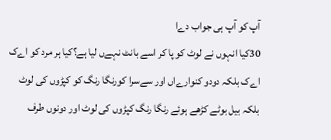آپ کو آپ ہی جواب دےا
30کیا انہوں نے لوٹ کو پا کر اسے بانٹ نہےں لیا ہے؟کیا ہر مرد کو اےک اےک بلکہ دودو کنوارےاں اور سےسرا کورنگا رنگ کو کپڑوں کی لوٹ بلکہ بیل بوٹے کڑھے ہوئے رنگا رنگ کپڑوں کی لوٹ اور دونوں طرف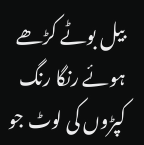بیل بوٹے کڑھے ہوئے رنگا رنگ کپڑوں کی لوٹ جو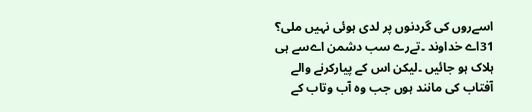اسےروں کی گردنوں پر لدی ہوئی نہیں ملی؟
31اے خداوند ۔تےرے سب دشمن اےسے ہی ہلاک ہو جائیں ۔لیکن اس کے پیارکرنے والے آفتاب کی مانند ہوں جب وہ آب وتاب کے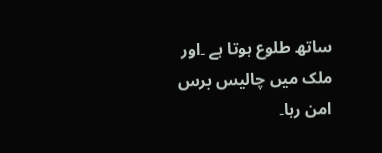ساتھ طلوع ہوتا ہے ۔اور ملک میں چالیس برس امن رہا۔